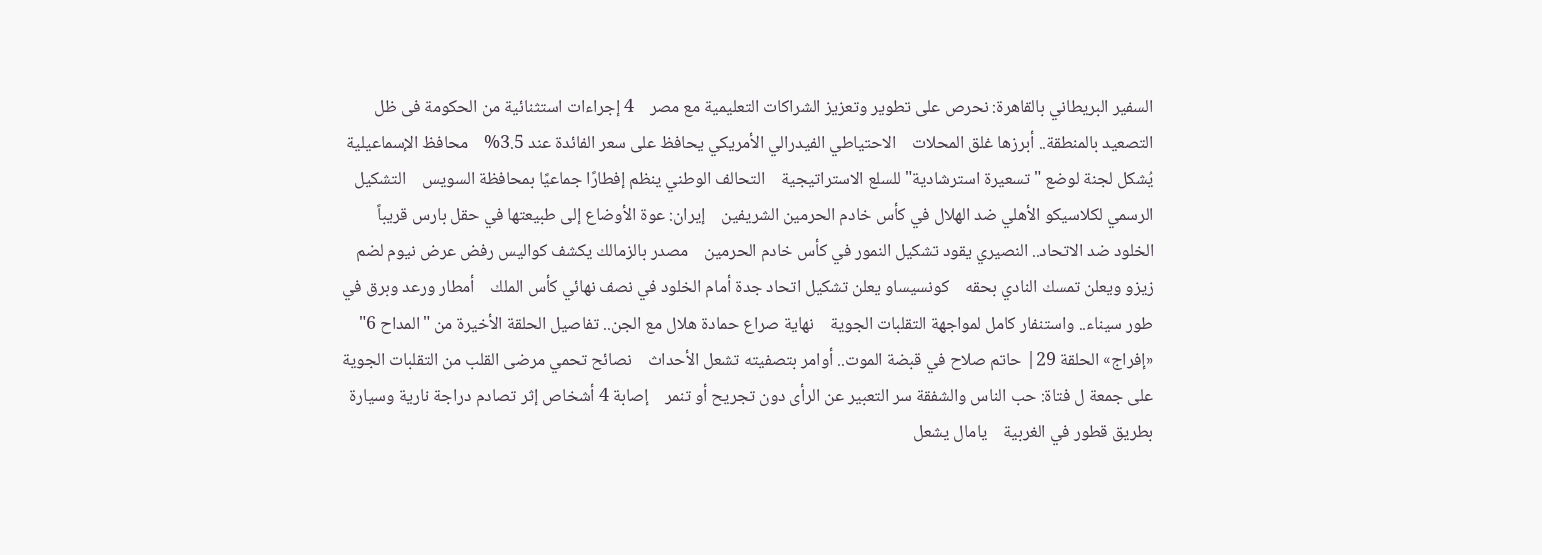السفير البريطاني بالقاهرة: نحرص على تطوير وتعزيز الشراكات التعليمية مع مصر    4 إجراءات استثنائية من الحكومة فى ظل التصعيد بالمنطقة.. أبرزها غلق المحلات    الاحتياطي الفيدرالي الأمريكي يحافظ على سعر الفائدة عند 3.5%    محافظ الإسماعيلية يُشكل لجنة لوضع "تسعيرة استرشادية" للسلع الاستراتيجية    التحالف الوطني ينظم إفطارًا جماعيًا بمحافظة السويس    التشكيل الرسمي لكلاسيكو الأهلي ضد الهلال في كأس خادم الحرمين الشريفين    إيران: عوة الأوضاع إلى طبيعتها في حقل بارس قريباً    الخلود ضد الاتحاد.. النصيري يقود تشكيل النمور في كأس خادم الحرمين    مصدر بالزمالك يكشف كواليس رفض عرض نيوم لضم زيزو ويعلن تمسك النادي بحقه    كونسيساو يعلن تشكيل اتحاد جدة أمام الخلود في نصف نهائي كأس الملك    أمطار ورعد وبرق في طور سيناء.. واستنفار كامل لمواجهة التقلبات الجوية    نهاية صراع حمادة هلال مع الجن.. تفاصيل الحلقة الأخيرة من "المداح 6"    «إفراج» الحلقة 29| حاتم صلاح في قبضة الموت.. أوامر بتصفيته تشعل الأحداث    نصائح تحمي مرضى القلب من التقلبات الجوية    على جمعة ل فتاة: حب الناس والشفقة سر التعبير عن الرأى دون تجريح أو تنمر    إصابة 4 أشخاص إثر تصادم دراجة نارية وسيارة بطريق قطور في الغربية    يامال يشعل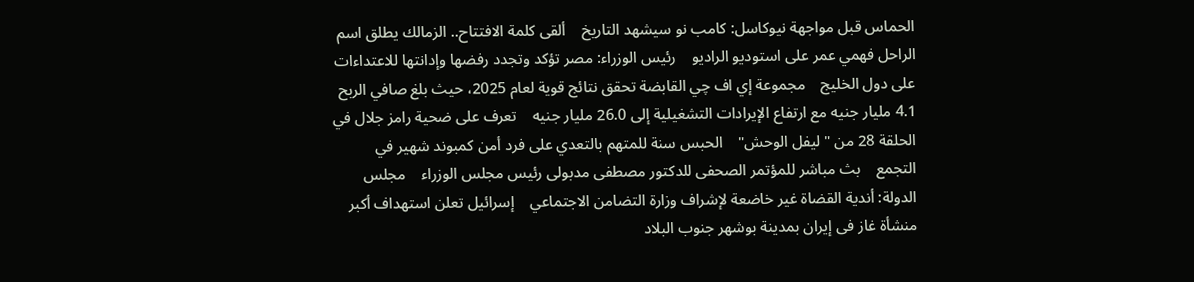الحماس قبل مواجهة نيوكاسل: كامب نو سيشهد التاريخ    ألقى كلمة الافتتاح.. الزمالك يطلق اسم الراحل فهمي عمر على استوديو الراديو    رئيس الوزراء: مصر تؤكد وتجدد رفضها وإدانتها للاعتداءات على دول الخليج    مجموعة إي اف چي القابضة تحقق نتائج قوية لعام 2025، حيث بلغ صافي الربح 4.1 مليار جنيه مع ارتفاع الإيرادات التشغيلية إلى 26.0 مليار جنيه    تعرف على ضحية رامز جلال في الحلقة 28 من "ليفل الوحش"    الحبس سنة للمتهم بالتعدي على فرد أمن كمبوند شهير في التجمع    بث مباشر للمؤتمر الصحفى للدكتور مصطفى مدبولى رئيس مجلس الوزراء    مجلس الدولة: أندية القضاة غير خاضعة لإشراف وزارة التضامن الاجتماعي    إسرائيل تعلن استهداف أكبر منشأة غاز فى إيران بمدينة بوشهر جنوب البلاد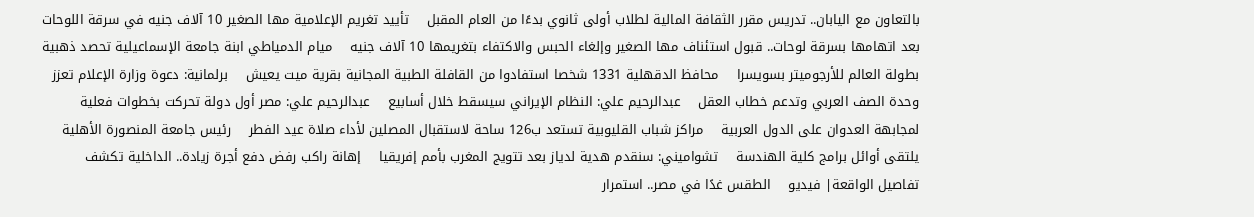بالتعاون مع اليابان.. تدريس مقرر الثقافة المالية لطلاب أولى ثانوي بدءًا من العام المقبل    تأييد تغريم الإعلامية مها الصغير 10 آلاف جنيه في سرقة اللوحات    بعد اتهامها بسرقة لوحات.. قبول استئناف مها الصغير وإلغاء الحبس والاكتفاء بتغريمها 10 آلاف جنيه    ميام الدمياطي ابنة جامعة الإسماعيلية تحصد ذهبية بطولة العالم للأرجوميتر بسويسرا    محافظ الدقهلية 1331 شخصا استفادوا من القافلة الطبية المجانية بقرية ميت يعيش    برلمانية: دعوة وزارة الإعلام تعزز وحدة الصف العربي وتدعم خطاب العقل    عبدالرحيم علي: النظام الإيراني سيسقط خلال أسابيع    عبدالرحيم علي: مصر أول دولة تحركت بخطوات فعلية لمجابهة العدوان على الدول العربية    مراكز شباب القليوبية تستعد ب126 ساحة لاستقبال المصلين لأداء صلاة عيد الفطر    رئيس جامعة المنصورة الأهلية يلتقى أوائل برامج كلية الهندسة    تشواميني: سنقدم هدية لدياز بعد تتويج المغرب بأمم إفريقيا    إهانة راكب رفض دفع أجرة زيادة.. الداخلية تكشف تفاصيل الواقعة| فيديو    الطقس غدًا في مصر.. استمرار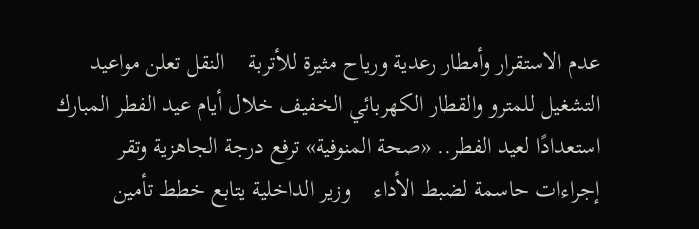عدم الاستقرار وأمطار رعدية ورياح مثيرة للأتربة    النقل تعلن مواعيد التشغيل للمترو والقطار الكهربائي الخفيف خلال أيام عيد الفطر المبارك    استعدادًا لعيد الفطر.. «صحة المنوفية» ترفع درجة الجاهزية وتقر إجراءات حاسمة لضبط الأداء    وزير الداخلية يتابع خطط تأمين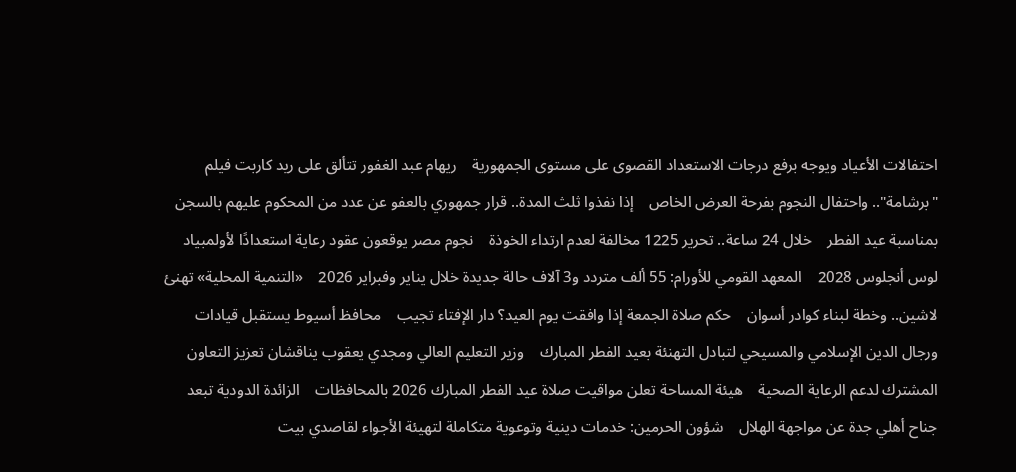احتفالات الأعياد ويوجه برفع درجات الاستعداد القصوى على مستوى الجمهورية    ريهام عبد الغفور تتألق على ريد كاربت فيلم "برشامة".. واحتفال النجوم بفرحة العرض الخاص    إذا نفذوا ثلث المدة.. قرار جمهوري بالعفو عن عدد من المحكوم عليهم بالسجن بمناسبة عيد الفطر    خلال 24 ساعة.. تحرير 1225 مخالفة لعدم ارتداء الخوذة    نجوم مصر يوقعون عقود رعاية استعدادًا لأولمبياد لوس أنجلوس 2028    المعهد القومي للأورام: 55 ألف متردد و3 آلاف حالة جديدة خلال يناير وفبراير 2026    «التنمية المحلية» تهنئ لاشين.. وخطة لبناء كوادر أسوان    حكم صلاة الجمعة إذا وافقت يوم العيد؟ دار الإفتاء تجيب    محافظ أسيوط يستقبل قيادات ورجال الدين الإسلامي والمسيحي لتبادل التهنئة بعيد الفطر المبارك    وزير التعليم العالي ومجدي يعقوب يناقشان تعزيز التعاون المشترك لدعم الرعاية الصحية    هيئة المساحة تعلن مواقيت صلاة عيد الفطر المبارك 2026 بالمحافظات    الزائدة الدودية تبعد جناح أهلي جدة عن مواجهة الهلال    شؤون الحرمين: خدمات دينية وتوعوية متكاملة لتهيئة الأجواء لقاصدي بيت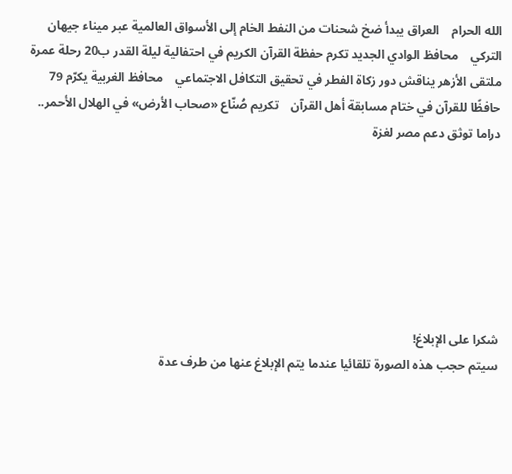الله الحرام    العراق يبدأ ضخ شحنات من النفط الخام إلى الأسواق العالمية عبر ميناء جيهان التركي    محافظ الوادي الجديد تكرم حفظة القرآن الكريم في احتفالية ليلة القدر ب20 رحلة عمرة    ملتقى الأزهر يناقش دور زكاة الفطر في تحقيق التكافل الاجتماعي    محافظ الغربية يكرّم 79 حافظًا للقرآن في ختام مسابقة أهل القرآن    تكريم صُنّاع «صحاب الأرض» في الهلال الأحمر.. دراما توثق دعم مصر لغزة







شكرا على الإبلاغ!
سيتم حجب هذه الصورة تلقائيا عندما يتم الإبلاغ عنها من طرف عدة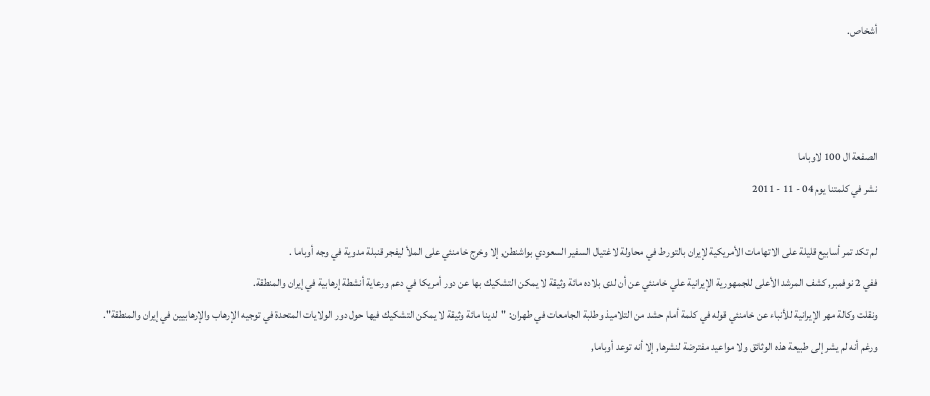أشخاص.



الصفعة ال 100 لاوباما
نشر في كلمتنا يوم 04 - 11 - 2011

لم تكد تمر أسابيع قليلة على الاتهامات الأمريكية لإيران بالتورط في محاولة لاغتيال السفير السعودي بواشنطن, إلا وخرج خامنئي على الملأ ليفجر قنبلة مدوية في وجه أوباما .
ففي 2 نوفمبر, كشف المرشد الأعلى للجمهورية الإيرانية علي خامنئي عن أن لدى بلاده مائة وثيقة لا يمكن التشكيك بها عن دور أمريكا في دعم ورعاية أنشطة إرهابية في إيران والمنطقة.
ونقلت وكالة مهر الإيرانية للأنباء عن خامنئي قوله في كلمة أمام حشد من التلاميذ وطلبة الجامعات في طهران: "لدينا مائة وثيقة لا يمكن التشكيك فيها حول دور الولايات المتحدة في توجيه الإرهاب والإرهابيين في إيران والمنطقة".
ورغم أنه لم يشر إلى طبيعة هذه الوثائق ولا مواعيد مفترضة لنشرها, إلا أنه توعد أوباما,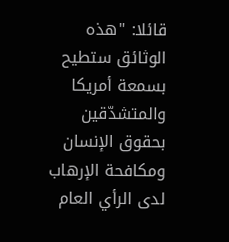قائلا: "هذه الوثائق ستطيح بسمعة أمريكا والمتشدّقين بحقوق الإنسان ومكافحة الإرهاب لدى الرأي العام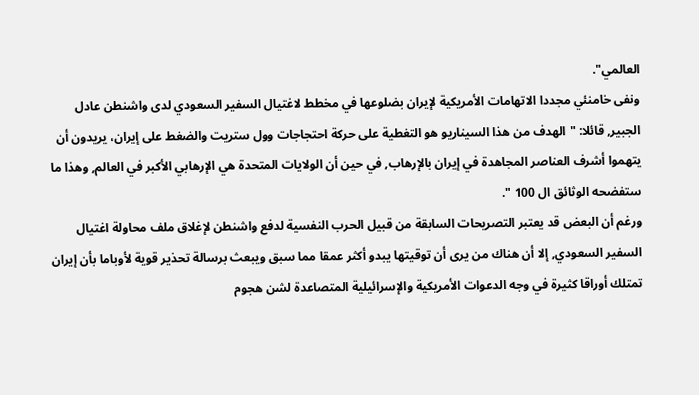العالمي".
ونفى خامنئي مجددا الاتهامات الأمريكية لإيران بضلوعها في مخطط لاغتيال السفير السعودي لدى واشنطن عادل الجبير, قائلا: "الهدف من هذا السيناريو هو التغطية على حركة احتجاجات وول ستريت والضغط على إيران، يريدون أن يتهموا أشرف العناصر المجاهدة في إيران بالإرهاب, في حين أن الولايات المتحدة هي الإرهابي الأكبر في العالم, وهذا ما ستفضحه الوثائق ال 100 ".
ورغم أن البعض قد يعتبر التصريحات السابقة من قبيل الحرب النفسية لدفع واشنطن لإغلاق ملف محاولة اغتيال السفير السعودي, إلا أن هناك من يرى أن توقيتها يبدو أكثر عمقا مما سبق ويبعث برسالة تحذير قوية لأوباما بأن إيران تمتلك أوراقا كثيرة في وجه الدعوات الأمريكية والإسرائيلية المتصاعدة لشن هجوم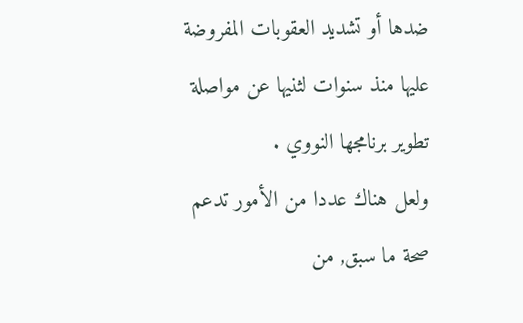ضدها أو تشديد العقوبات المفروضة عليها منذ سنوات لثنيها عن مواصلة تطوير برنامجها النووي .
ولعل هناك عددا من الأمور تدعم صحة ما سبق, من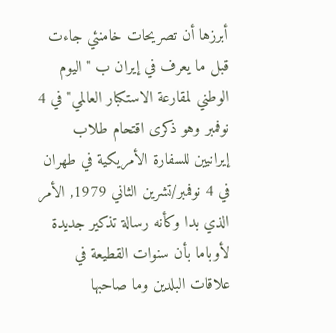أبرزها أن تصريحات خامنئي جاءت قبل ما يعرف في إيران ب "اليوم الوطني لمقارعة الاستكبار العالمي" في 4 نوفمبر وهو ذكرى اقتحام طلاب إيرانيين للسفارة الأمريكية في طهران في 4 نوفمبر/تشرين الثاني 1979, الأمر الذي بدا وكأنه رسالة تذكير جديدة لأوباما بأن سنوات القطيعة في علاقات البلدين وما صاحبها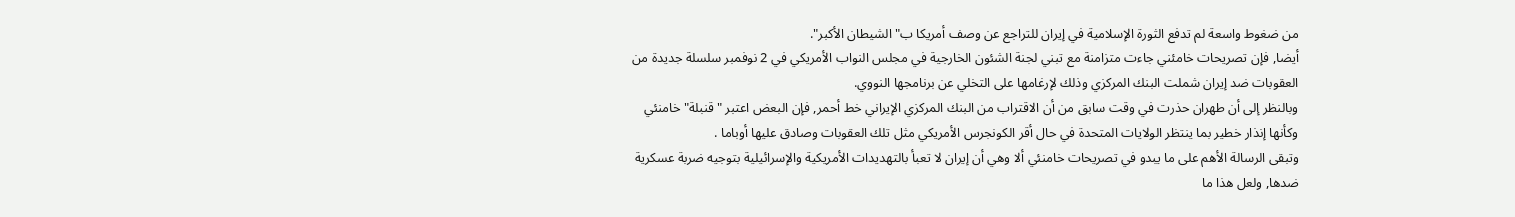من ضغوط واسعة لم تدفع الثورة الإسلامية في إيران للتراجع عن وصف أمريكا ب" الشيطان الأكبر".
أيضا, فإن تصريحات خامئني جاءت متزامنة مع تبني لجنة الشئون الخارجية في مجلس النواب الأمريكي في 2 نوفمبر سلسلة جديدة من العقوبات ضد إيران شملت البنك المركزي وذلك لإرغامها على التخلي عن برنامجها النووي.
وبالنظر إلى أن طهران حذرت في وقت سابق من أن الاقتراب من البنك المركزي الإيراني خط أحمر, فإن البعض اعتبر "قنبلة" خامنئي وكأنها إنذار خطير بما ينتظر الولايات المتحدة في حال أقر الكونجرس الأمريكي مثل تلك العقوبات وصادق عليها أوباما .
وتبقى الرسالة الأهم على ما يبدو في تصريحات خامنئي ألا وهي أن إيران لا تعبأ بالتهديدات الأمريكية والإسرائيلية بتوجيه ضربة عسكرية ضدها, ولعل هذا ما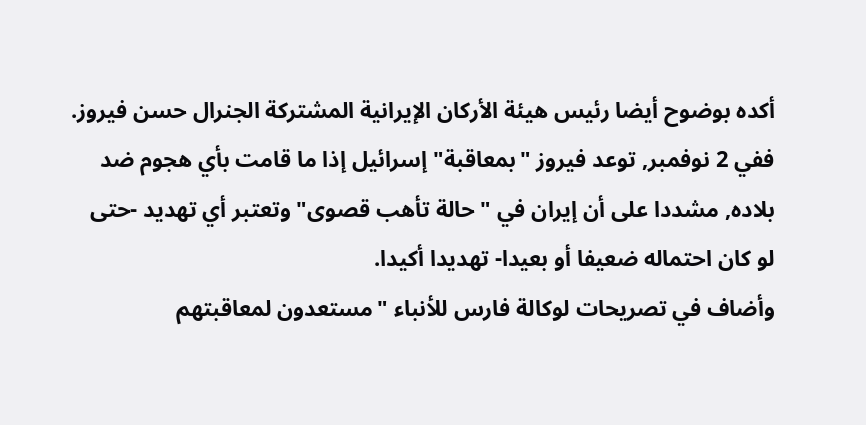أكده بوضوح أيضا رئيس هيئة الأركان الإيرانية المشتركة الجنرال حسن فيروز.
ففي 2 نوفمبر, توعد فيروز "بمعاقبة" إسرائيل إذا ما قامت بأي هجوم ضد بلاده, مشددا على أن إيران في "حالة تأهب قصوى" وتعتبر أي تهديد -حتى لو كان احتماله ضعيفا أو بعيدا- تهديدا أكيدا.
وأضاف في تصريحات لوكالة فارس للأنباء "مستعدون لمعاقبتهم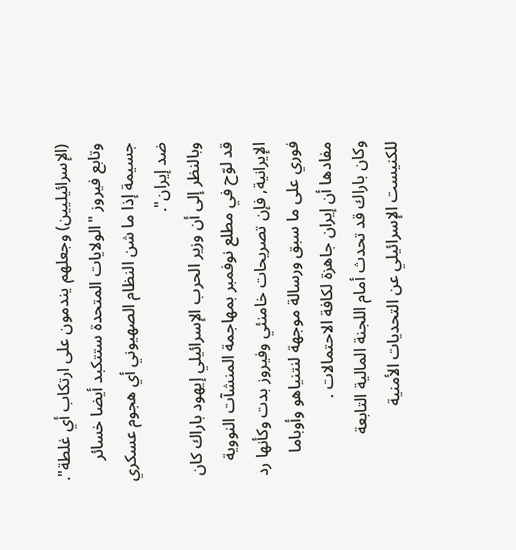(الإسرائيليين) وجعلهم يندمون على ارتكاب أي غلطة".
وتابع فيروز "الولايات المتحدة ستتكبد أيضا خسائر جسيمة إذا ما شن النظام الصهيوني أي هجوم عسكري ضد إيران".
وبالنظر إلى أن وزير الحرب الإسرائيلي إيهود باراك كان قد لوّح في مطلع نوفمبر بمهاجمة المنشآت النووية الإيرانية, فإن تصريحات خامنئي وفيروز بدت وكأنها رد فوري على ما سبق ورسالة موجهة لنتنياهو وأوباما مفادها أن إيران جاهزة لكافة الاحتمالات .
وكان باراك قد تحدث أمام اللجنة المالية التابعة للكنيست الإسرائيلي عن التحديات الأمنية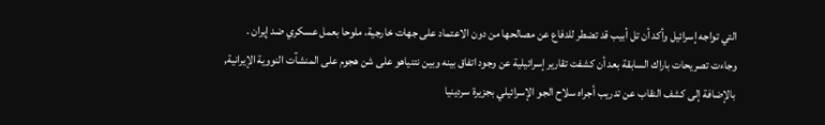التي تواجه إسرائيل وأكد أن تل أبيب قد تضطر للدفاع عن مصالحها من دون الاعتماد على جهات خارجية، ملوحا بعمل عسكري ضد إيران .
وجاءت تصريحات باراك السابقة بعد أن كشفت تقارير إسرائيلية عن وجود اتفاق بينه وبين نتنياهو على شن هجوم على المنشآت النووية الإيرانية, بالإضافة إلى كشف النقاب عن تدريب أجراه سلاح الجو الإسرائيلي بجزيرة سردينيا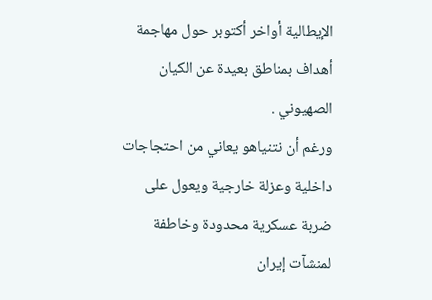الإيطالية أواخر أكتوبر حول مهاجمة أهداف بمناطق بعيدة عن الكيان الصهيوني .
ورغم أن نتنياهو يعاني من احتجاجات داخلية وعزلة خارجية ويعول على ضربة عسكرية محدودة وخاطفة لمنشآت إيران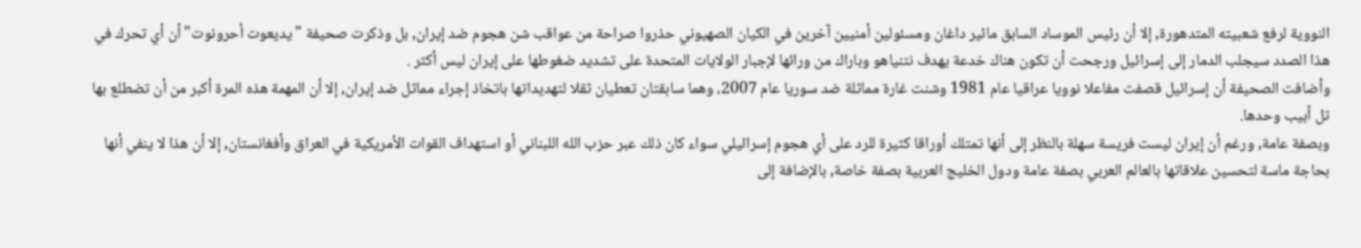النووية لرفع شعبيته المتدهورة, إلا أن رئيس الموساد السابق مائير داغان ومسئولين أمنيين آخرين في الكيان الصهيوني حذروا صراحة من عواقب شن هجوم ضد إيران, بل وذكرت صحيفة "يديعوت أحرونوت" أن أي تحرك في هذا الصدد سيجلب الدمار إلى إسرائيل ورجحت أن تكون هناك خدعة يهدف نتنياهو وباراك من ورائها لإجبار الولايات المتحدة على تشديد ضغوطها على إيران ليس أكثر .
وأضافت الصحيفة أن إسرائيل قصفت مفاعلا نوويا عراقيا عام 1981 وشنت غارة مماثلة ضد سوريا عام 2007، وهما سابقتان تعطيان ثقلا لتهديداتها باتخاذ إجراء مماثل ضد إيران, إلا أن المهمة هذه المرة أكبر من أن تضطلع بها تل أبيب وحدها.
وبصفة عامة, ورغم أن إيران ليست فريسة سهلة بالنظر إلى أنها تمتلك أوراقا كثيرة للرد على أي هجوم إسرائيلي سواء كان ذلك عبر حزب الله اللبناني أو استهداف القوات الأمريكية في العراق وأفغانستان, إلا أن هذا لا ينفي أنها بحاجة ماسة لتحسين علاقاتها بالعالم العربي بصفة عامة ودول الخليج العربية بصفة خاصة, بالإضافة إلى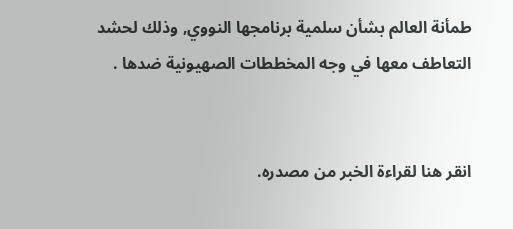طمأنة العالم بشأن سلمية برنامجها النووي, وذلك لحشد التعاطف معها في وجه المخططات الصهيونية ضدها .


انقر هنا لقراءة الخبر من مصدره.